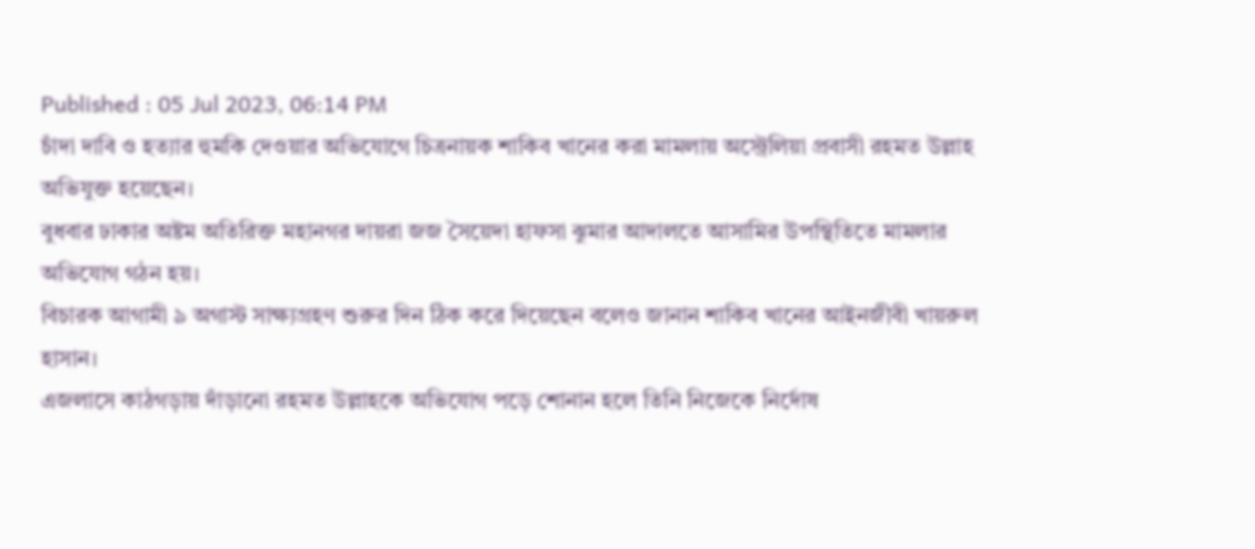Published : 05 Jul 2023, 06:14 PM
চাঁদা দাবি ও হত্যার হুমকি দেওয়ার অভিযোগে চিত্রনায়ক শাকিব খানের করা মামলায় অস্ট্রেলিয়া প্রবাসী রহমত উল্লাহ অভিযুক্ত হয়েছেন।
বুধবার ঢাকার অষ্টম অতিরিক্ত মহানগর দায়রা জজ সৈয়েদা হাফসা ঝুমার আদালতে আসামির উপস্থিতিতে মামলার অভিযোগ গঠন হয়।
বিচারক আগামী ৯ অগাস্ট সাক্ষ্যগ্রহণ শুরুর দিন ঠিক করে দিয়েছেন বলেও জানান শাকিব খানের আইনজীবী খায়রুল হাসান।
এজলাসে কাঠগড়ায় দাঁড়ানো রহমত উল্লাহকে অভিযোগ পড়ে শোনান হলে তিনি নিজেকে নির্দোষ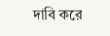দাবি করে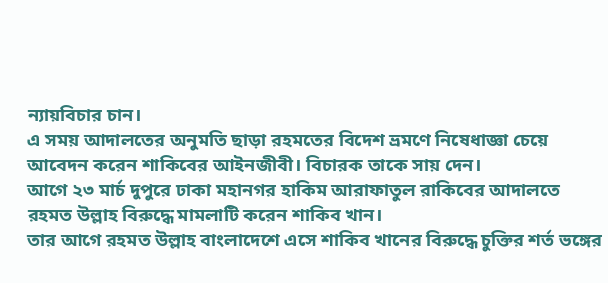ন্যায়বিচার চান।
এ সময় আদালতের অনুমতি ছাড়া রহমতের বিদেশ ভ্রমণে নিষেধাজ্ঞা চেয়ে আবেদন করেন শাকিবের আইনজীবী। বিচারক তাকে সায় দেন।
আগে ২৩ মার্চ দুপুরে ঢাকা মহানগর হাকিম আরাফাতুল রাকিবের আদালতে রহমত উল্লাহ বিরুদ্ধে মামলাটি করেন শাকিব খান।
তার আগে রহমত উল্লাহ বাংলাদেশে এসে শাকিব খানের বিরুদ্ধে চুক্তির শর্ত ভঙ্গের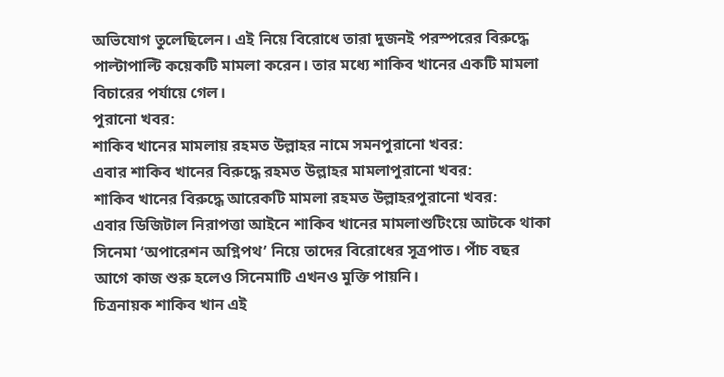অভিযোগ তুলেছিলেন। এই নিয়ে বিরোধে তারা দুজনই পরস্পরের বিরুদ্ধে পাল্টাপাল্টি কয়েকটি মামলা করেন। তার মধ্যে শাকিব খানের একটি মামলা বিচারের পর্যায়ে গেল।
পুরানো খবর:
শাকিব খানের মামলায় রহমত উল্লাহর নামে সমনপুরানো খবর:
এবার শাকিব খানের বিরুদ্ধে রহমত উল্লাহর মামলাপুরানো খবর:
শাকিব খানের বিরুদ্ধে আরেকটি মামলা রহমত উল্লাহরপুরানো খবর:
এবার ডিজিটাল নিরাপত্তা আইনে শাকিব খানের মামলাশুটিংয়ে আটকে থাকা সিনেমা ‘অপারেশন অগ্নিপথ’ নিয়ে তাদের বিরোধের সূত্রপাত। পাঁচ বছর আগে কাজ শুরু হলেও সিনেমাটি এখনও মুক্তি পায়নি।
চিত্রনায়ক শাকিব খান এই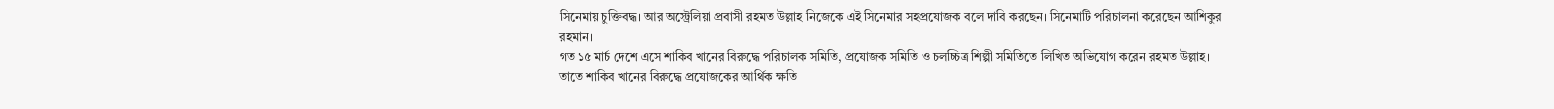সিনেমায় চুক্তিবদ্ধ। আর অস্ট্রেলিয়া প্রবাসী রহমত উল্লাহ নিজেকে এই সিনেমার সহপ্রযোজক বলে দাবি করছেন। সিনেমাটি পরিচালনা করেছেন আশিকুর রহমান।
গত ১৫ মার্চ দেশে এসে শাকিব খানের বিরুদ্ধে পরিচালক সমিতি, প্রযোজক সমিতি ও চলচ্চিত্র শিল্পী সমিতিতে লিখিত অভিযোগ করেন রহমত উল্লাহ।
তাতে শাকিব খানের বিরুদ্ধে প্রযোজকের আর্থিক ক্ষতি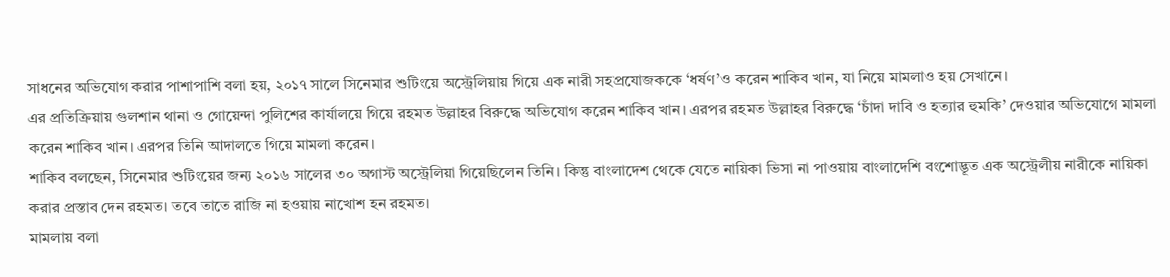সাধনের অভিযোগ করার পাশাপাশি বলা হয়, ২০১৭ সালে সিনেমার শুটিংয়ে অস্ট্রেলিয়ায় গিয়ে এক নারী সহপ্রযোজককে ‘ধর্ষণ’ও করেন শাকিব খান, যা নিয়ে মামলাও হয় সেখানে।
এর প্রতিক্রিয়ায় গুলশান থানা ও গোয়েন্দা পুলিশের কার্যালয়ে গিয়ে রহমত উল্লাহর বিরুদ্ধে অভিযোগ করেন শাকিব খান। এরপর রহমত উল্লাহর বিরুদ্ধে ‘চাঁদা দাবি ও হত্যার হুমকি’ দেওয়ার অভিযোগে মামলা করেন শাকিব খান। এরপর তিনি আদালতে গিয়ে মামলা করেন।
শাকিব বলছেন, সিনেমার শুটিংয়ের জন্য ২০১৬ সালের ৩০ অগাস্ট অস্ট্রেলিয়া গিয়েছিলেন তিনি। কিন্তু বাংলাদেশ থেকে যেতে নায়িকা ভিসা না পাওয়ায় বাংলাদেশি বংশোদ্ভূত এক অস্ট্রেলীয় নারীকে নায়িকা করার প্রস্তাব দেন রহমত। তবে তাতে রাজি না হওয়ায় নাখোশ হন রহমত।
মামলায় বলা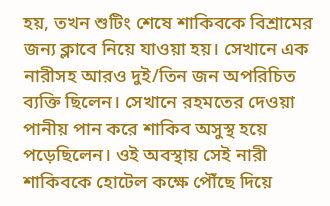হয়, তখন শুটিং শেষে শাকিবকে বিশ্রামের জন্য ক্লাবে নিয়ে যাওয়া হয়। সেখানে এক নারীসহ আরও দুই/তিন জন অপরিচিত ব্যক্তি ছিলেন। সেখানে রহমতের দেওয়া পানীয় পান করে শাকিব অসুস্থ হয়ে পড়েছিলেন। ওই অবস্থায় সেই নারী শাকিবকে হোটেল কক্ষে পৌঁছে দিয়ে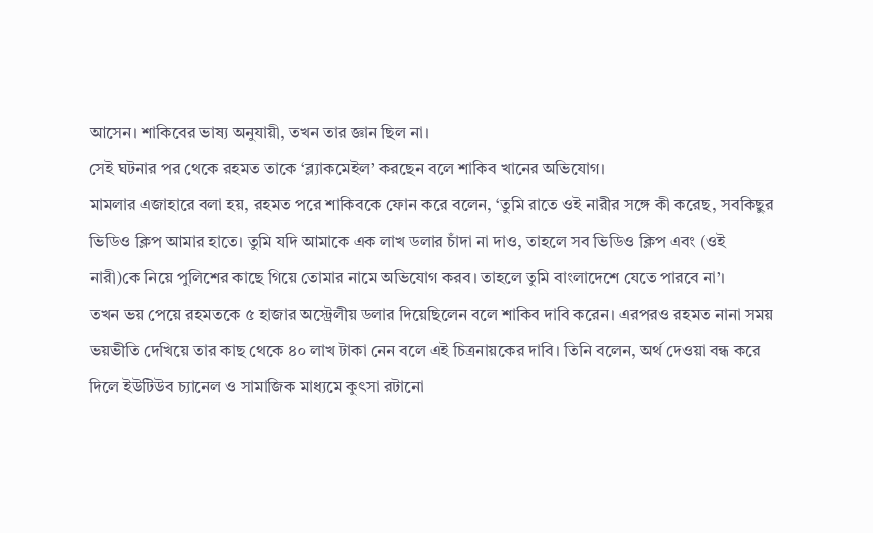আসেন। শাকিবের ভাষ্য অনুযায়ী, তখন তার জ্ঞান ছিল না।
সেই ঘটনার পর থেকে রহমত তাকে ‘ব্ল্যাকমেইল’ করছেন বলে শাকিব খানের অভিযোগ।
মামলার এজাহারে বলা হয়, রহমত পরে শাকিবকে ফোন করে বলেন, ‘তুমি রাতে ওই নারীর সঙ্গে কী করেছ, সবকিছুর ভিডিও ক্লিপ আমার হাতে। তুমি যদি আমাকে এক লাখ ডলার চাঁদা না দাও, তাহলে সব ভিডিও ক্লিপ এবং (ওই নারী)কে নিয়ে পুলিশের কাছে গিয়ে তোমার নামে অভিযোগ করব। তাহলে তুমি বাংলাদেশে যেতে পারবে না’।
তখন ভয় পেয়ে রহমতকে ৫ হাজার অস্ট্রেলীয় ডলার দিয়েছিলেন বলে শাকিব দাবি করেন। এরপরও রহমত নানা সময় ভয়ভীতি দেখিয়ে তার কাছ থেকে ৪০ লাখ টাকা নেন বলে এই চিত্রনায়কের দাবি। তিনি বলেন, অর্থ দেওয়া বন্ধ করে দিলে ইউটিউব চ্যানেল ও সামাজিক মাধ্যমে কুৎসা রটানো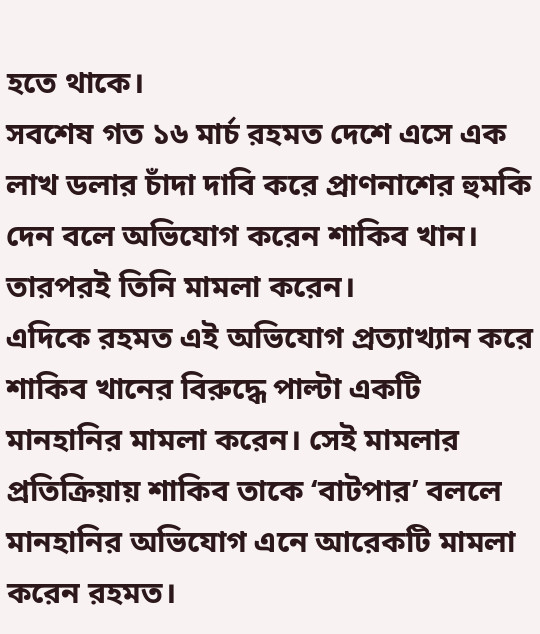হতে থাকে।
সবশেষ গত ১৬ মার্চ রহমত দেশে এসে এক লাখ ডলার চাঁদা দাবি করে প্রাণনাশের হুমকি দেন বলে অভিযোগ করেন শাকিব খান। তারপরই তিনি মামলা করেন।
এদিকে রহমত এই অভিযোগ প্রত্যাখ্যান করে শাকিব খানের বিরুদ্ধে পাল্টা একটি মানহানির মামলা করেন। সেই মামলার প্রতিক্রিয়ায় শাকিব তাকে ‘বাটপার’ বললে মানহানির অভিযোগ এনে আরেকটি মামলা করেন রহমত।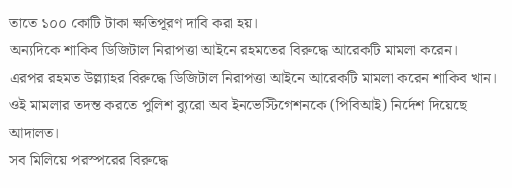তাতে ১০০ কোটি টাকা ক্ষতিপূরণ দাবি করা হয়।
অন্যদিকে শাকিব ডিজিটাল নিরাপত্তা আইনে রহমতের বিরুদ্ধে আরেকটি মামলা করেন।
এরপর রহমত উল্ল্যাহর বিরুদ্ধে ডিজিটাল নিরাপত্তা আইনে আরেকটি মামলা করেন শাকিব খান। ওই মামলার তদন্ত করতে পুলিশ ব্যুরো অব ইনভেস্টিগেশনকে (পিবিআই) নির্দেশ দিয়েছে আদালত।
সব মিলিয়ে পরস্পরের বিরুদ্ধে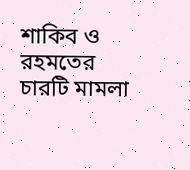শাকিব ও রহমতের চারটি মামলা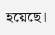হয়েছে।